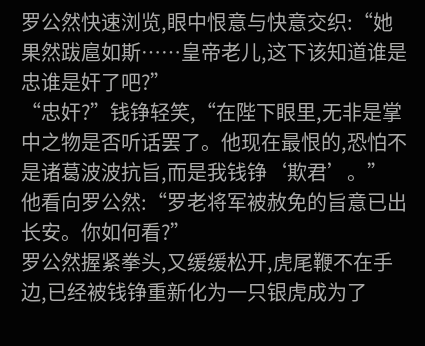罗公然快速浏览,眼中恨意与快意交织:“她果然跋扈如斯……皇帝老儿,这下该知道谁是忠谁是奸了吧?”
“忠奸?”钱铮轻笑,“在陛下眼里,无非是掌中之物是否听话罢了。他现在最恨的,恐怕不是诸葛波波抗旨,而是我钱铮‘欺君’。”
他看向罗公然:“罗老将军被赦免的旨意已出长安。你如何看?”
罗公然握紧拳头,又缓缓松开,虎尾鞭不在手边,已经被钱铮重新化为一只银虎成为了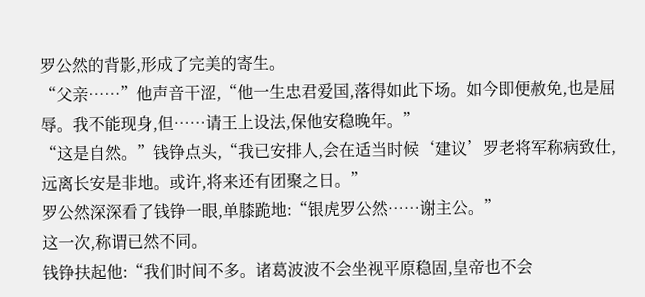罗公然的背影,形成了完美的寄生。
“父亲……”他声音干涩,“他一生忠君爱国,落得如此下场。如今即便赦免,也是屈辱。我不能现身,但……请王上设法,保他安稳晚年。”
“这是自然。”钱铮点头,“我已安排人,会在适当时候‘建议’罗老将军称病致仕,远离长安是非地。或许,将来还有团聚之日。”
罗公然深深看了钱铮一眼,单膝跪地:“银虎罗公然……谢主公。”
这一次,称谓已然不同。
钱铮扶起他:“我们时间不多。诸葛波波不会坐视平原稳固,皇帝也不会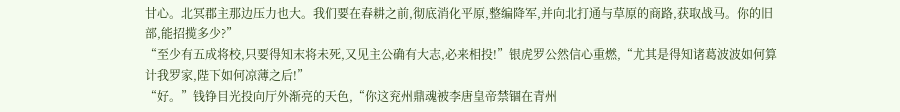甘心。北冥郡主那边压力也大。我们要在春耕之前,彻底消化平原,整编降军,并向北打通与草原的商路,获取战马。你的旧部,能招揽多少?”
“至少有五成将校,只要得知末将未死,又见主公确有大志,必来相投!”银虎罗公然信心重燃,“尤其是得知诸葛波波如何算计我罗家,陛下如何凉薄之后!”
“好。”钱铮目光投向厅外渐亮的天色,“你这兖州鼎魂被李唐皇帝禁锢在青州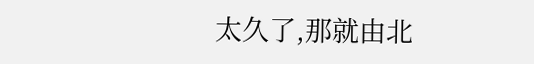太久了,那就由北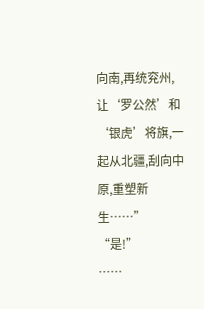向南,再统兖州,让‘罗公然’和‘银虎’将旗,一起从北疆,刮向中原,重塑新生……”
“是!”
……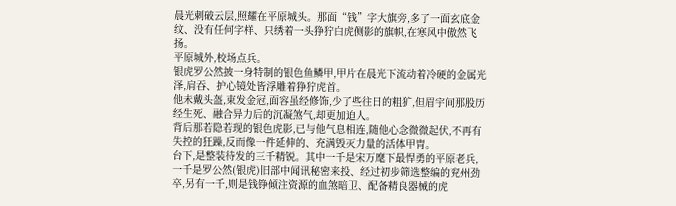晨光刺破云层,照耀在平原城头。那面“钱”字大旗旁,多了一面玄底金纹、没有任何字样、只绣着一头狰狞白虎侧影的旗帜,在寒风中傲然飞扬。
平原城外,校场点兵。
银虎罗公然披一身特制的银色鱼鳞甲,甲片在晨光下流动着冷硬的金属光泽,肩吞、护心镜处皆浮雕着狰狞虎首。
他未戴头盔,束发金冠,面容虽经修饰,少了些往日的粗犷,但眉宇间那股历经生死、融合异力后的沉凝煞气,却更加迫人。
背后那若隐若现的银色虎影,已与他气息相连,随他心念微微起伏,不再有失控的狂躁,反而像一件延伸的、充满毁灭力量的活体甲胄。
台下,是整装待发的三千精锐。其中一千是宋万麾下最悍勇的平原老兵,一千是罗公然(银虎)旧部中闻讯秘密来投、经过初步筛选整编的兖州劲卒,另有一千,则是钱铮倾注资源的血煞暗卫、配备精良器械的虎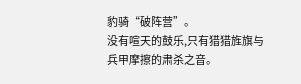豹骑“破阵营”。
没有喧天的鼓乐,只有猎猎旌旗与兵甲摩擦的肃杀之音。